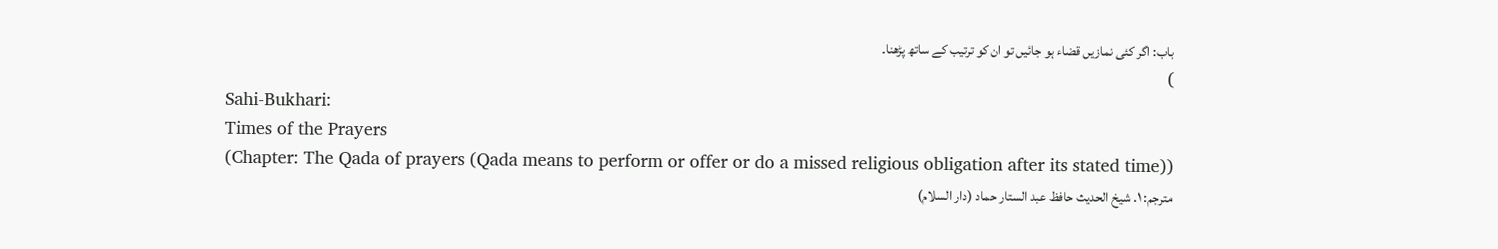باب: اگر کئی نمازیں قضاء ہو جائیں تو ان کو ترتیب کے ساتھ پڑھنا۔
)
Sahi-Bukhari:
Times of the Prayers
(Chapter: The Qada of prayers (Qada means to perform or offer or do a missed religious obligation after its stated time))
مترجم: ١. شیخ الحدیث حافظ عبد الستار حماد (دار السلام)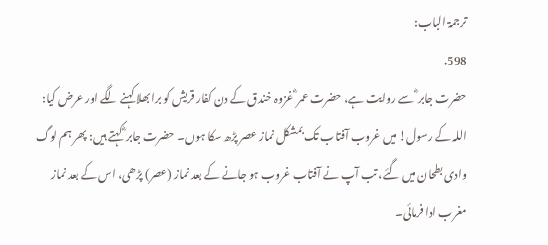ترجمۃ الباب:
598.
حضرت جابر ؓ سے روایت ہے، حضرت عمر ؓ غزوہ خندق کے دن کفار قریش کو برا بھلا کہنے لگے اور عرض کیا: اللہ کے رسول! میں غروب آفتاب تک بمشکل نماز عصر پڑھ سکا ہوں۔ حضرت جابر ؓ کہتے ہیں: پھر ہم لوگ وادی بطحان میں گئے، تب آپ نے آفتاب غروب ہو جانے کے بعد نماز (عصر) پڑھی، اس کے بعد نماز مغرب ادا فرمائی۔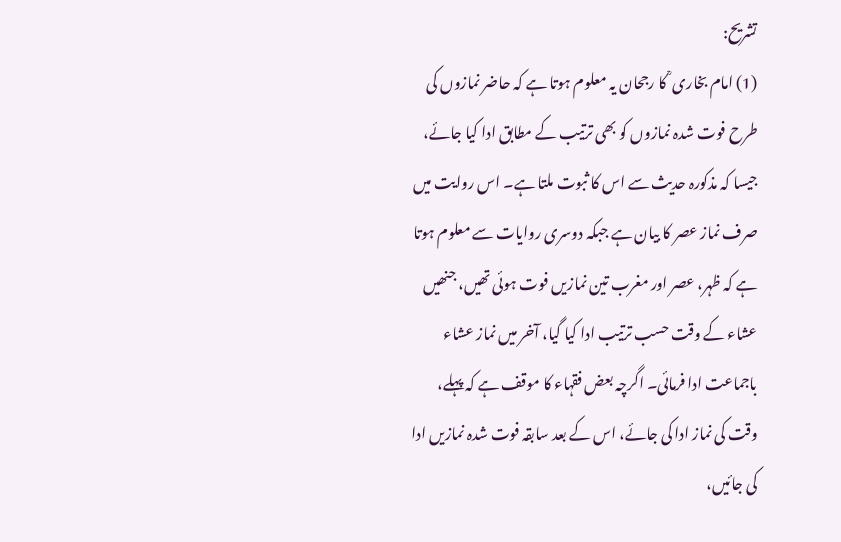تشریح:
(1) امام بخاری ؒ کا رجحان یہ معلوم ہوتا ہے کہ حاضر نمازوں کی طرح فوت شدہ نمازوں کو بھی ترتیب کے مطابق ادا کیا جائے، جیسا کہ مذکورہ حدیث سے اس کا ثبوت ملتا ہے۔ اس روایت میں صرف نماز عصر کا بیان ہے جبکہ دوسری روایات سے معلوم ہوتا ہے کہ ظہر، عصر اور مغرب تین نمازیں فوت ہوئی تھیں، جنھیں عشاء کے وقت حسب ترتیب ادا کیا گیا، آخر میں نماز عشاء باجماعت ادا فرمائی۔ اگرچہ بعض فقہاء کا موقف ہے کہ پہلے، وقت کی نماز ادا کی جائے، اس کے بعد سابقہ فوت شدہ نمازیں ادا کی جائیں،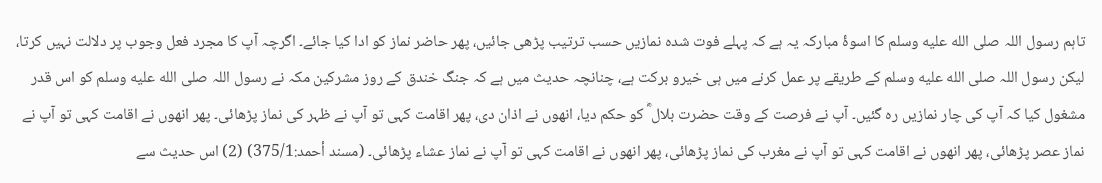تاہم رسول اللہ صلى الله عليه وسلم کا اسوۂ مبارکہ یہ ہے کہ پہلے فوت شدہ نمازیں حسب ترتیب پڑھی جائیں، پھر حاضر نماز کو ادا کیا جائے۔ اگرچہ آپ کا مجرد فعل وجوب پر دلالت نہیں کرتا، لیکن رسول اللہ صلى الله عليه وسلم کے طریقے پر عمل کرنے میں ہی خیرو برکت ہے، چنانچہ حدیث میں ہے کہ جنگ خندق کے روز مشرکین مکہ نے رسول اللہ صلى الله عليه وسلم کو اس قدر مشغول کیا کہ آپ کی چار نمازیں رہ گئیں۔ آپ نے فرصت کے وقت حضرت بلال ؓ کو حکم دیا، انھوں نے اذان دی، پھر اقامت کہی تو آپ نے ظہر کی نماز پڑھائی۔ پھر انھوں نے اقامت کہی تو آپ نے نماز عصر پڑھائی، پھر انھوں نے اقامت کہی تو آپ نے مغرب کی نماز پڑھائی، پھر انھوں نے اقامت کہی تو آپ نے نماز عشاء پڑھائی۔ (مسند أحمد:375/1) (2) اس حدیث سے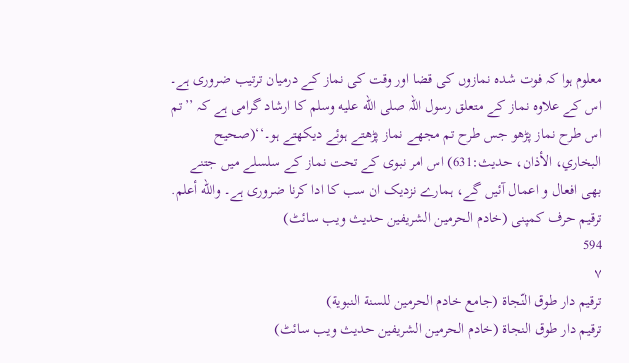معلوم ہوا کہ فوت شدہ نمازوں کی قضا اور وقت کی نماز کے درمیان ترتیب ضروری ہے۔ اس کے علاوہ نماز کے متعلق رسول اللہ صلى الله عليه وسلم کا ارشاد گرامی ہے کہ ’’تم اس طرح نماز پڑھو جس طرح تم مجھے نماز پڑھتے ہوئے دیکھتے ہو۔‘‘(صحیح البخاري، الأذان، حدیث:631) اس امر نبوی کے تحت نماز کے سلسلے میں جتنے بھی افعال و اعمال آئیں گے، ہمارے نزدیک ان سب کا ادا کرنا ضروری ہے۔ والله أعلم.
ترقیم حرف کمپنی (خادم الحرمین الشریفین حدیث ویب سائٹ)
594
٧
ترقيم دار طوق النّجاة (جامع خادم الحرمين للسنة النبوية)
ترقیم دار طوق النجاۃ (خادم الحرمین الشریفین حدیث ویب سائٹ)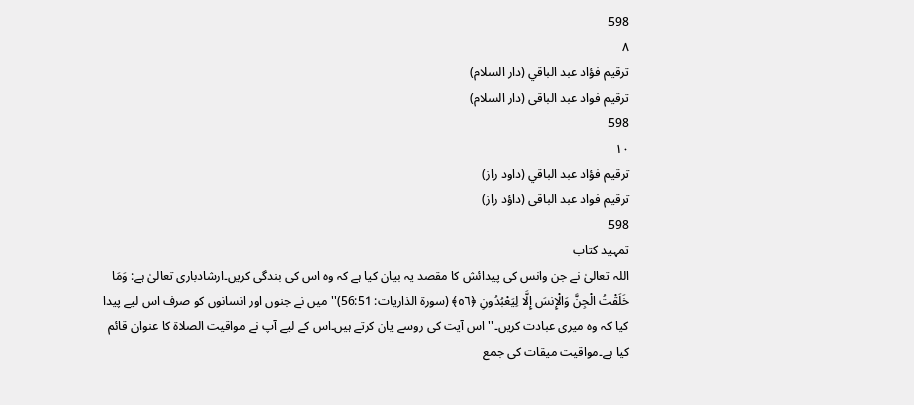598
٨
ترقيم فؤاد عبد الباقي (دار السلام)
ترقیم فواد عبد الباقی (دار السلام)
598
١٠
ترقيم فؤاد عبد الباقي (داود راز)
ترقیم فواد عبد الباقی (داؤد راز)
598
تمہید کتاب
اللہ تعالیٰ نے جن وانس کی پیدائش کا مقصد یہ بیان کیا ہے کہ وہ اس کی بندگی کریں۔ارشادباری تعالیٰ ہے: وَمَا خَلَقْتُ الْجِنَّ وَالْإِنسَ إِلَّا لِيَعْبُدُونِ ﴿٥٦﴾ (سورۃ الذاریات: 56:51)'' میں نے جنوں اور انسانوں کو صرف اس لیے پیدا کیا کہ وہ میری عبادت کریں۔''اس آیت کی روسے یان کرتے ہیں۔اس کے لیے آپ نے مواقیت الصلاۃ کا عنوان قائم کیا ہے۔مواقیت میقات کی جمع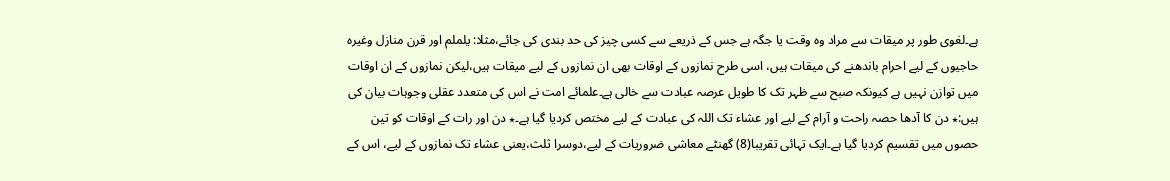ہے۔لغوی طور پر میقات سے مراد وہ وقت یا جگہ ہے جس کے ذریعے سے کسی چیز کی حد بندی کی جائے،مثلا: یلملم اور قرن منازل وغیرہ حاجیوں کے لیے احرام باندھنے کی میقات ہیں، اسی طرح نمازوں کے اوقات بھی ان نمازوں کے لیے میقات ہیں،لیکن نمازوں کے ان اوقات میں توازن نہیں ہے کیونکہ صبح سے ظہر تک کا طویل عرصہ عبادت سے خالی ہے۔علمائے امت نے اس کی متعدد عقلی وجوہات بیان کی ہیں:٭ دن کا آدھا حصہ راحت و آرام کے لیے اور عشاء تک اللہ کی عبادت کے لیے مختص کردیا گیا ہے۔٭ دن اور رات کے اوقات کو تین حصوں میں تقسیم کردیا گیا ہے۔ایک تہائی تقریبا(8) گھنٹے معاشی ضروریات کے لیے،دوسرا ثلث،یعنی عشاء تک نمازوں کے لیے، اس کے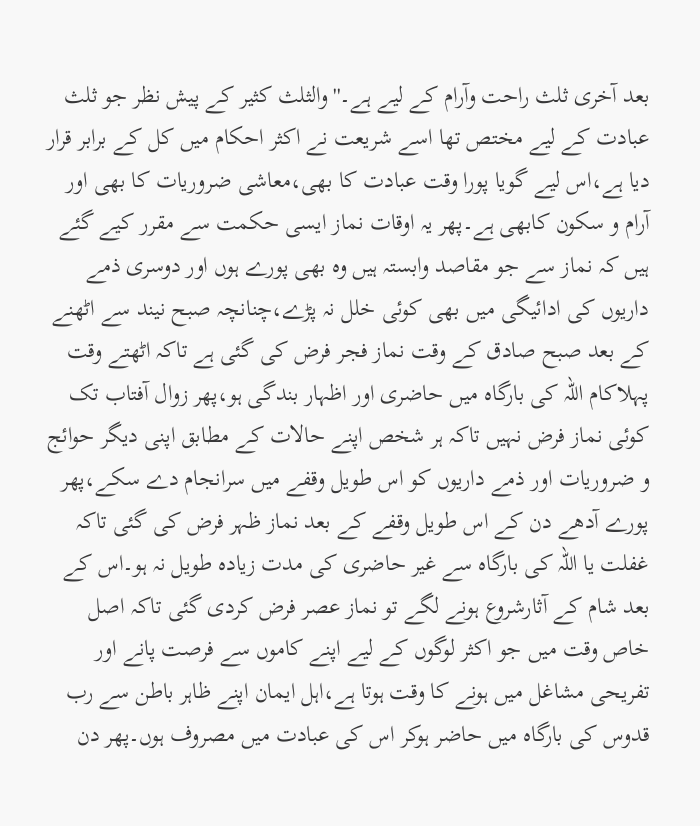بعد آخری ثلث راحت وآرام کے لیے ہے۔''والثلث كثير کے پیش نظر جو ثلث عبادت کے لیے مختص تھا اسے شریعت نے اکثر احکام میں کل کے برابر قرار دیا ہے،اس لیے گویا پورا وقت عبادت کا بھی،معاشی ضروریات کا بھی اور آرام و سکون کابھی ہے۔پھر یہ اوقات نماز ایسی حکمت سے مقرر کیے گئے ہیں کہ نماز سے جو مقاصد وابستہ ہیں وہ بھی پورے ہوں اور دوسری ذمے داریوں کی ادائیگی میں بھی کوئی خلل نہ پڑے،چنانچہ صبح نیند سے اٹھنے کے بعد صبح صادق کے وقت نماز فجر فرض کی گئی ہے تاکہ اٹھتے وقت پہلاکام اللہ کی بارگاہ میں حاضری اور اظہار بندگی ہو،پھر زوال آفتاب تک کوئی نماز فرض نہیں تاکہ ہر شخص اپنے حالات کے مطابق اپنی دیگر حوائج و ضروریات اور ذمے داریوں کو اس طویل وقفے میں سرانجام دے سکے،پھر پورے آدھے دن کے اس طویل وقفے کے بعد نماز ظہر فرض کی گئی تاکہ غفلت یا اللہ کی بارگاہ سے غیر حاضری کی مدت زیادہ طویل نہ ہو۔اس کے بعد شام کے آثارشروع ہونے لگے تو نماز عصر فرض کردی گئی تاکہ اصل خاص وقت میں جو اکثر لوگوں کے لیے اپنے کاموں سے فرصت پانے اور تفریحی مشاغل میں ہونے کا وقت ہوتا ہے،اہل ایمان اپنے ظاہر باطن سے رب قدوس کی بارگاہ میں حاضر ہوکر اس کی عبادت میں مصروف ہوں۔پھر دن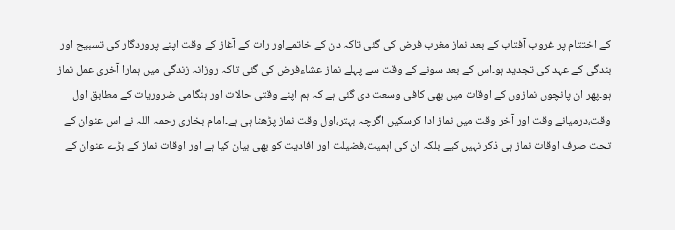کے اختتام پر غروب آفتاب کے بعد نماز مغرب فرض کی گئی تاکہ دن کے خاتمےاور رات کے آغاز کے وقت اپنے پروردگار کی تسبیح اور بندگی کے عہد کی تجدید ہو۔اس کے بعد سونے کے وقت سے پہلے نماز عشاءفرض کی گئی تاکہ روزانہ زندگی میں ہمارا آخری عمل نماز ہو۔پھر ان پانچوں نمازوں کے اوقات میں بھی کافی وسعت دی گئی ہے کہ ہم اپنے وقتی حالات اور ہنگامی ضروریات کے مطابق اول وقت،درمیانے وقت اور آخر وقت میں نماز ادا کرسکیں اگرچہ بہتر،اول وقت نماز پڑھنا ہی ہے۔امام بخاری رحمہ اللہ نے اس عنوان کے تحت صرف اوقات نماز ہی ذکر نہیں کیے بلکہ ان کی اہمیت،فضیلت اور افادیت کو بھی بیان کیا ہے اور اوقات نماز کے بڑے عنوان کے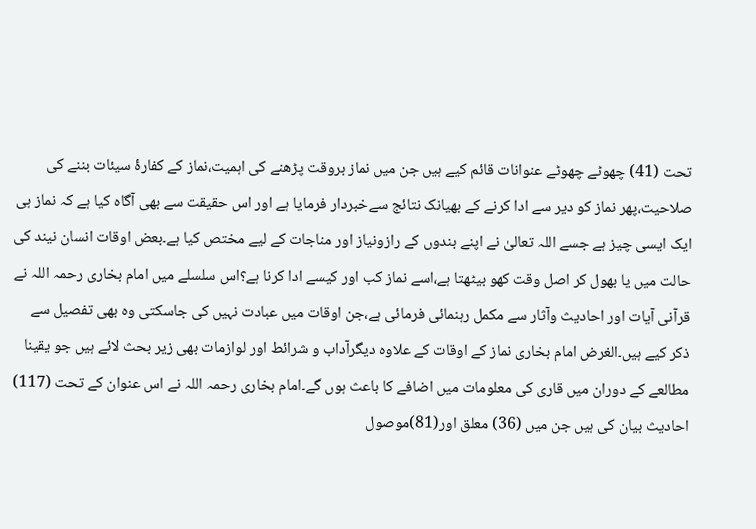تحت (41) چھوٹے چھوٹے عنوانات قائم کیے ہیں جن میں نماز بروقت پڑھنے کی اہمیت،نماز کے کفارۂ سیئات بننے کی صلاحیت،پھر نماز کو دیر سے ادا کرنے کے بھیانک نتائج سےخبردار فرمایا ہے اور اس حقیقت سے بھی آگاہ کیا ہے کہ نماز ہی ایک ایسی چیز ہے جسے اللہ تعالیٰ نے اپنے بندوں کے رازونیاز اور مناجات کے لیے مختص کیا ہے۔بعض اوقات انسان نیند کی حالت میں یا بھول کر اصل وقت کھو بیٹھتا ہے،اسے نماز کب اور کیسے ادا کرنا ہے؟اس سلسلے میں امام بخاری رحمہ اللہ نے قرآنی آیات اور احادیث وآثار سے مکمل رہنمائی فرمائی ہے،جن اوقات میں عبادت نہیں کی جاسکتی وہ بھی تفصیل سے ذکر کیے ہیں۔الغرض امام بخاری نماز کے اوقات کے علاوہ دیگرآداب و شرائط اور لوازمات بھی زیر بحث لائے ہیں جو یقینا مطالعے کے دوران میں قاری کی معلومات میں اضافے کا باعث ہوں گے۔امام بخاری رحمہ اللہ نے اس عنوان کے تحت (117) احادیث بیان کی ہیں جن میں (36) معلق اور(81)موصول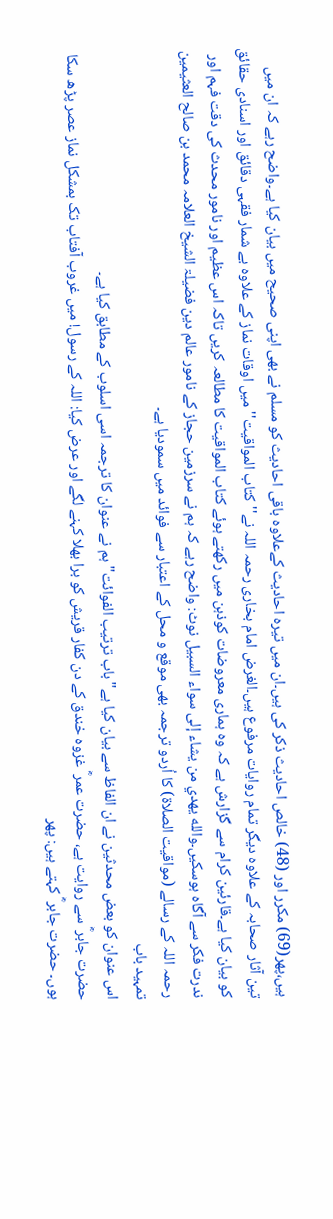ہیں،پھر(69) مکرر اور (48) خالص احادیث ذکر کی ہیں۔ان میں تیرہ احادیث کےعلاوہ باقی احادیث کو مسلم نے بھی اپنی صحیح میں بیان کیا ہے۔واضح رہے کہ ان میں تین آثار صحابہ کے علاوہ دیگر تمام روایات مرفوع ہیں۔الغرض امام بخاری رحمہ اللہ نے'' کتاب المواقیت'' میں اوقات نماز کے علاوہ بے شمار فقہی دقائق اور اسنادی حقائق کو بیان کیا ہے۔قارئین کرام سے گزارش ہے کہ وہ ہماری معروضات کوذہن میں رکھتے ہوئے کتاب المواقیت کا مطالعہ کریں تاکہ اس عظیم اور نامور محدث کی دقت فہم اور ندرت فکر سے آگاہ ہوسکیں۔والله يهدي من يشاء إلی سواء السبيل نوٹ: واضح رہے کہ ہم نے سرزمین حجاز کے نامور عالم دین فضیلۃ الشیخ العلامہ محمد بن صالح العثیمین رحمہ اللہ کے رسالے (مواقيت الصلاة) كا اُردو ترجمہ بھی موقع و محل کے اعتبار سے فوائد میں سمودیا ہے۔
تمہید باب
اس عنوان کو بعض محدثین نے ان الفاظ سے بیان کیا ہے"باب ترتیب الفوائت" ہم نے عنوان کا ترجمہ اسی اسلوب کے مطابق کیا ہے۔
حضرت جابر ؓ سے روایت ہے، حضرت عمر ؓ غزوہ خندق کے دن کفار قریش کو برا بھلا کہنے لگے اور عرض کیا: اللہ کے رسول! میں غروب آفتاب تک بمشکل نماز عصر پڑھ سکا ہوں۔ حضرت جابر ؓ کہتے ہیں: پھر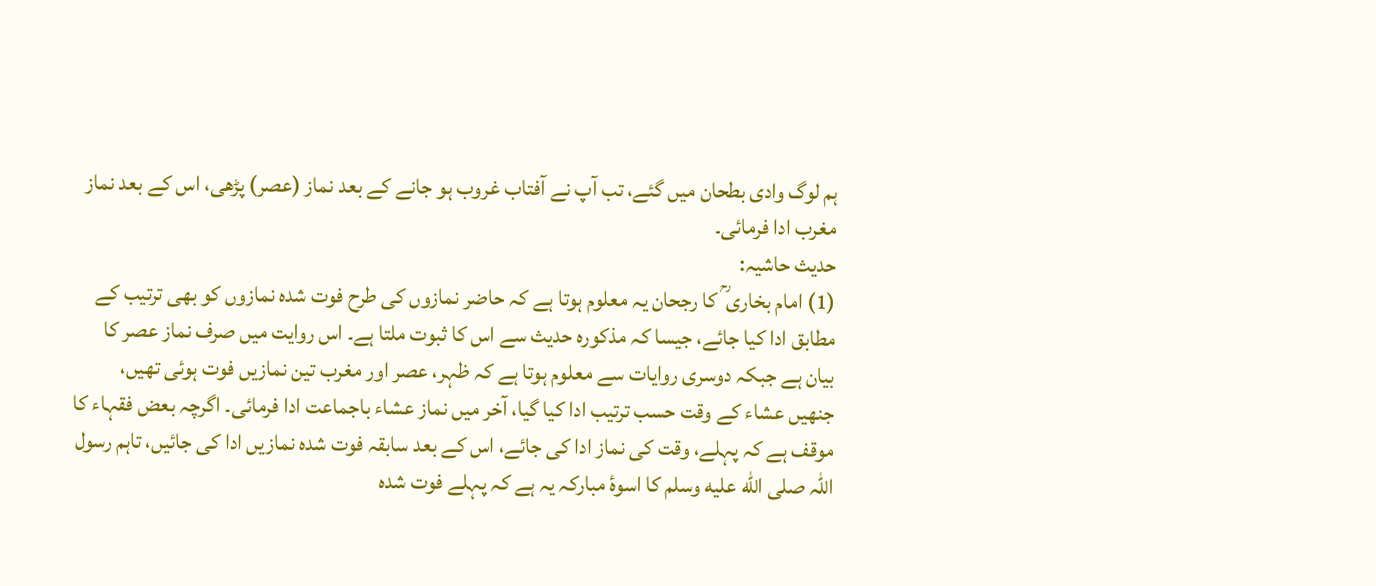ہم لوگ وادی بطحان میں گئے، تب آپ نے آفتاب غروب ہو جانے کے بعد نماز (عصر) پڑھی، اس کے بعد نماز مغرب ادا فرمائی۔
حدیث حاشیہ:
(1) امام بخاری ؒ کا رجحان یہ معلوم ہوتا ہے کہ حاضر نمازوں کی طرح فوت شدہ نمازوں کو بھی ترتیب کے مطابق ادا کیا جائے، جیسا کہ مذکورہ حدیث سے اس کا ثبوت ملتا ہے۔ اس روایت میں صرف نماز عصر کا بیان ہے جبکہ دوسری روایات سے معلوم ہوتا ہے کہ ظہر، عصر اور مغرب تین نمازیں فوت ہوئی تھیں، جنھیں عشاء کے وقت حسب ترتیب ادا کیا گیا، آخر میں نماز عشاء باجماعت ادا فرمائی۔ اگرچہ بعض فقہاء کا موقف ہے کہ پہلے، وقت کی نماز ادا کی جائے، اس کے بعد سابقہ فوت شدہ نمازیں ادا کی جائیں، تاہم رسول اللہ صلى الله عليه وسلم کا اسوۂ مبارکہ یہ ہے کہ پہلے فوت شدہ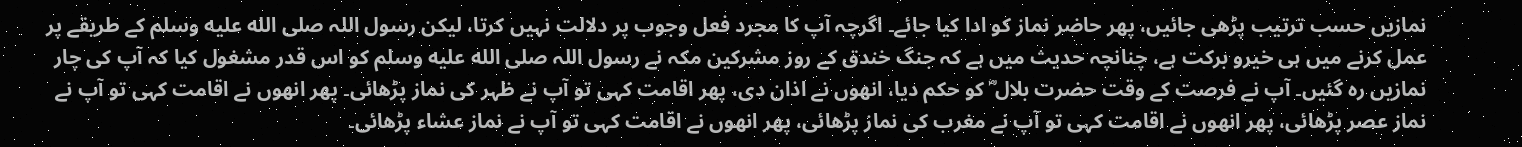نمازیں حسب ترتیب پڑھی جائیں، پھر حاضر نماز کو ادا کیا جائے۔ اگرچہ آپ کا مجرد فعل وجوب پر دلالت نہیں کرتا، لیکن رسول اللہ صلى الله عليه وسلم کے طریقے پر عمل کرنے میں ہی خیرو برکت ہے، چنانچہ حدیث میں ہے کہ جنگ خندق کے روز مشرکین مکہ نے رسول اللہ صلى الله عليه وسلم کو اس قدر مشغول کیا کہ آپ کی چار نمازیں رہ گئیں۔ آپ نے فرصت کے وقت حضرت بلال ؓ کو حکم دیا، انھوں نے اذان دی، پھر اقامت کہی تو آپ نے ظہر کی نماز پڑھائی۔ پھر انھوں نے اقامت کہی تو آپ نے نماز عصر پڑھائی، پھر انھوں نے اقامت کہی تو آپ نے مغرب کی نماز پڑھائی، پھر انھوں نے اقامت کہی تو آپ نے نماز عشاء پڑھائی۔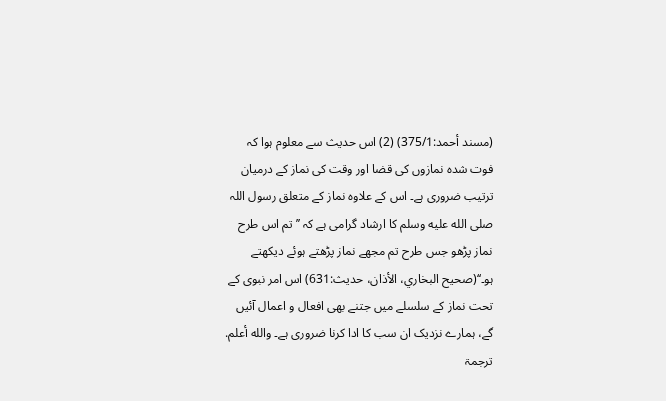(مسند أحمد:375/1) (2) اس حدیث سے معلوم ہوا کہ فوت شدہ نمازوں کی قضا اور وقت کی نماز کے درمیان ترتیب ضروری ہے۔ اس کے علاوہ نماز کے متعلق رسول اللہ صلى الله عليه وسلم کا ارشاد گرامی ہے کہ ’’تم اس طرح نماز پڑھو جس طرح تم مجھے نماز پڑھتے ہوئے دیکھتے ہو۔‘‘(صحیح البخاري، الأذان، حدیث:631) اس امر نبوی کے تحت نماز کے سلسلے میں جتنے بھی افعال و اعمال آئیں گے، ہمارے نزدیک ان سب کا ادا کرنا ضروری ہے۔ والله أعلم.
ترجمۃ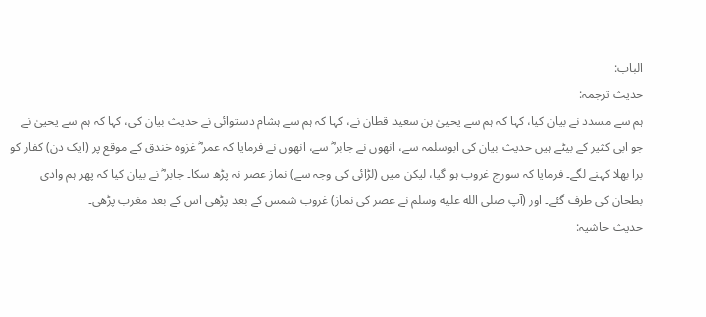الباب:
حدیث ترجمہ:
ہم سے مسدد نے بیان کیا، کہا کہ ہم سے یحییٰ بن سعید قطان نے، کہا کہ ہم سے ہشام دستوائی نے حدیث بیان کی، کہا کہ ہم سے یحییٰ نے جو ابی کثیر کے بیٹے ہیں حدیث بیان کی ابوسلمہ سے، انھوں نے جابر ؓ سے، انھوں نے فرمایا کہ عمر ؓ غزوہ خندق کے موقع پر (ایک دن) کفار کو برا بھلا کہنے لگے۔ فرمایا کہ سورج غروب ہو گیا، لیکن میں (لڑائی کی وجہ سے) نماز عصر نہ پڑھ سکا۔ جابر ؓ نے بیان کیا کہ پھر ہم وادی بطحان کی طرف گئے۔ اور (آپ صلى الله عليه وسلم نے عصر کی نماز) غروب شمس کے بعد پڑھی اس کے بعد مغرب پڑھی۔
حدیث حاشیہ: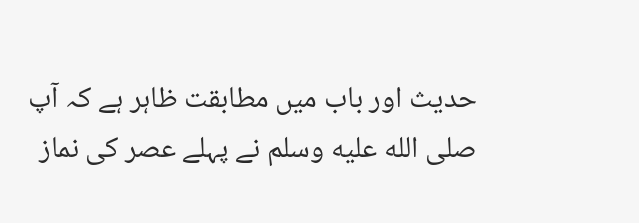حدیث اور باب میں مطابقت ظاہر ہے کہ آپ صلى الله عليه وسلم نے پہلے عصر کی نماز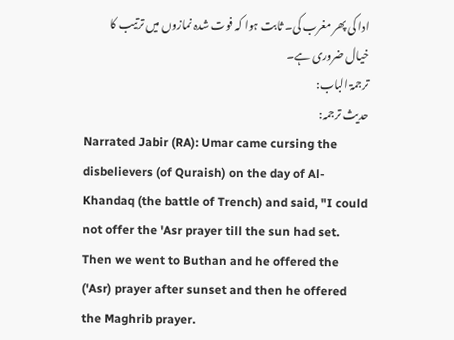ادا کی پھر مغرب کی۔ ثابت ہوا کہ فوت شدہ نمازوں میں ترتیب کا خیال ضروری ہے۔
ترجمۃ الباب:
حدیث ترجمہ:
Narrated Jabir (RA): Umar came cursing the disbelievers (of Quraish) on the day of Al-Khandaq (the battle of Trench) and said, "I could not offer the 'Asr prayer till the sun had set. Then we went to Buthan and he offered the ('Asr) prayer after sunset and then he offered the Maghrib prayer.